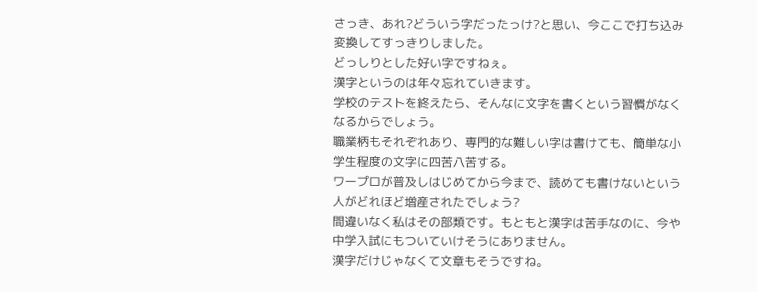さっき、あれ?どういう字だったっけ?と思い、今ここで打ち込み変換してすっきりしました。
どっしりとした好い字ですねぇ。
漢字というのは年々忘れていきます。
学校のテストを終えたら、そんなに文字を書くという習慣がなくなるからでしょう。
職業柄もそれぞれあり、専門的な難しい字は書けても、簡単な小学生程度の文字に四苦八苦する。
ワープロが普及しはじめてから今まで、読めても書けないという人がどれほど増産されたでしょう?
間違いなく私はその部類です。もともと漢字は苦手なのに、今や中学入試にもついていけそうにありません。
漢字だけじゃなくて文章もそうですね。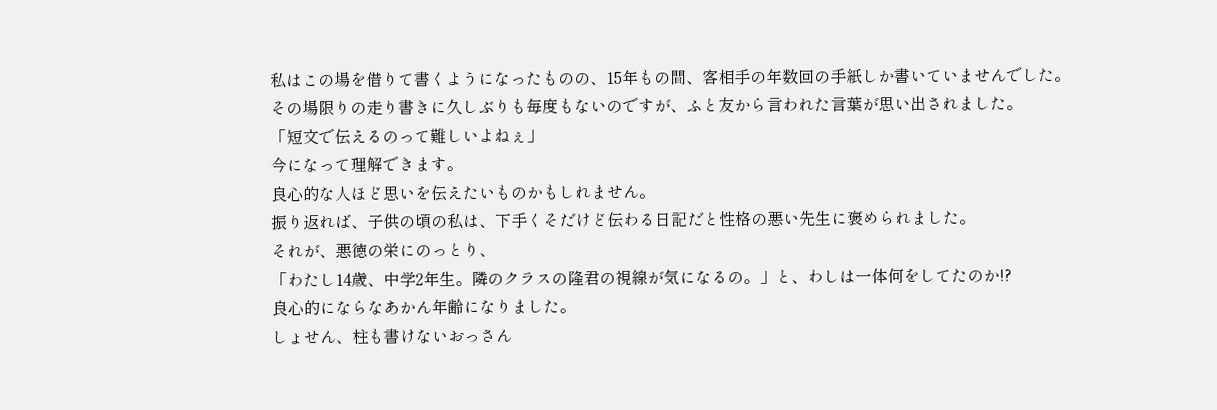私はこの場を借りて書くようになったものの、15年もの間、客相手の年数回の手紙しか書いていませんでした。
その場限りの走り書きに久しぶりも毎度もないのですが、ふと友から言われた言葉が思い出されました。
「短文で伝えるのって難しいよねぇ」
今になって理解できます。
良心的な人ほど思いを伝えたいものかもしれません。
振り返れば、子供の頃の私は、下手くそだけど伝わる日記だと性格の悪い先生に褒められました。
それが、悪徳の栄にのっとり、
「わたし14歳、中学2年生。隣のクラスの隆君の視線が気になるの。」と、わしは一体何をしてたのか!?
良心的にならなあかん年齢になりました。
しょせん、柱も書けないおっさん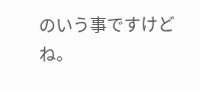のいう事ですけどね。